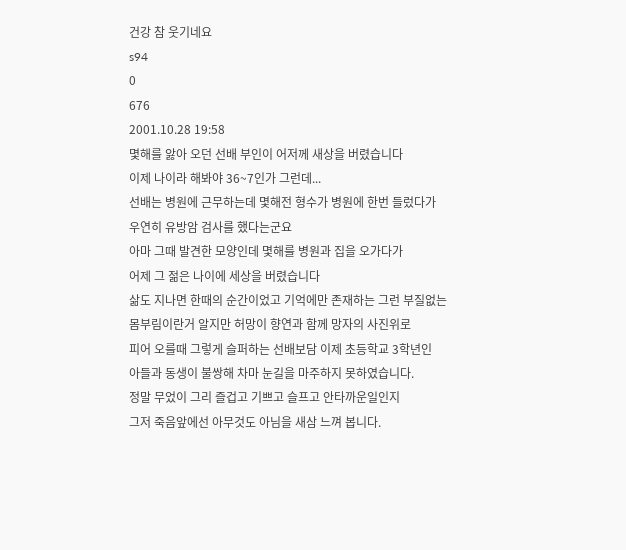건강 참 웃기네요
s94
0
676
2001.10.28 19:58
몇해를 앓아 오던 선배 부인이 어저께 새상을 버렸습니다
이제 나이라 해봐야 36~7인가 그런데...
선배는 병원에 근무하는데 몇해전 형수가 병원에 한번 들렀다가
우연히 유방암 검사를 했다는군요
아마 그때 발견한 모양인데 몇해를 병원과 집을 오가다가
어제 그 젊은 나이에 세상을 버렸습니다
삶도 지나면 한때의 순간이었고 기억에만 존재하는 그런 부질없는
몸부림이란거 알지만 허망이 향연과 함께 망자의 사진위로
피어 오를때 그렇게 슬퍼하는 선배보담 이제 초등학교 3학년인
아들과 동생이 불쌍해 차마 눈길을 마주하지 못하였습니다.
정말 무었이 그리 즐겁고 기쁘고 슬프고 안타까운일인지
그저 죽음앞에선 아무것도 아님을 새삼 느껴 봅니다.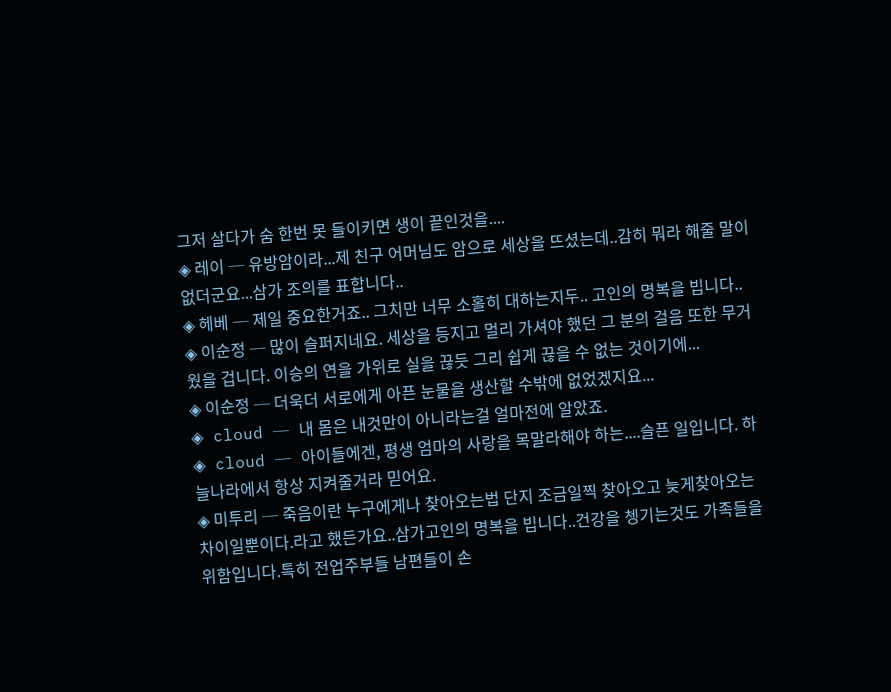그저 살다가 숨 한번 못 들이키면 생이 끝인것을....
◈ 레이 ─ 유방암이라...제 친구 어머님도 암으로 세상을 뜨셨는데..감히 뭐라 해줄 말이 없더군요...삼가 조의를 표합니다..
◈ 헤베 ─ 제일 중요한거죠.. 그치만 너무 소홀히 대하는지두.. 고인의 명복을 빕니다..
◈ 이순정 ─ 많이 슬퍼지네요. 세상을 등지고 멀리 가셔야 했던 그 분의 걸음 또한 무거웠을 겁니다. 이승의 연을 가위로 실을 끊듯 그리 쉽게 끊을 수 없는 것이기에...
◈ 이순정 ─ 더욱더 서로에게 아픈 눈물을 생산할 수밖에 없었겠지요...
◈ cloud ─ 내 몸은 내것만이 아니라는걸 얼마전에 알았죠.
◈ cloud ─ 아이들에겐, 평생 엄마의 사랑을 목말라해야 하는....슬픈 일입니다. 하늘나라에서 항상 지켜줄거라 믿어요.
◈ 미투리 ─ 죽음이란 누구에게나 찾아오는법 단지 조금일찍 찾아오고 늦게찾아오는 차이일뿐이다.라고 했든가요..삼가고인의 명복을 빕니다..건강을 쳉기는것도 가족들을 위함입니다.특히 전업주부들 남편들이 손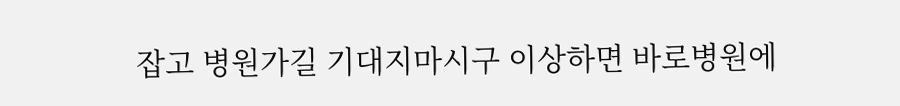잡고 병원가길 기대지마시구 이상하면 바로병원에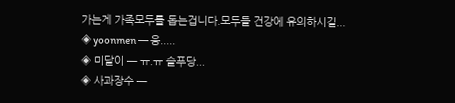가는게 가족모두를 돕는겁니다.모두들 건강에 유의하시길...
◈ yoonmen ─ 웅.....
◈ 미달이 ─ ㅠ.ㅠ 슬푸당...
◈ 사과장수 ─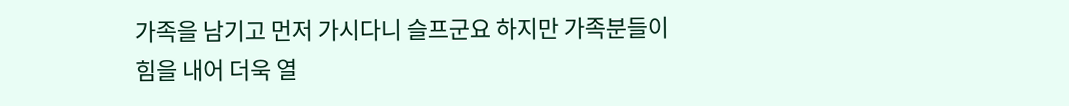가족을 남기고 먼저 가시다니 슬프군요 하지만 가족분들이 힘을 내어 더욱 열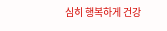심히 행복하게 건강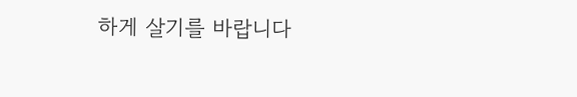하게 살기를 바랍니다